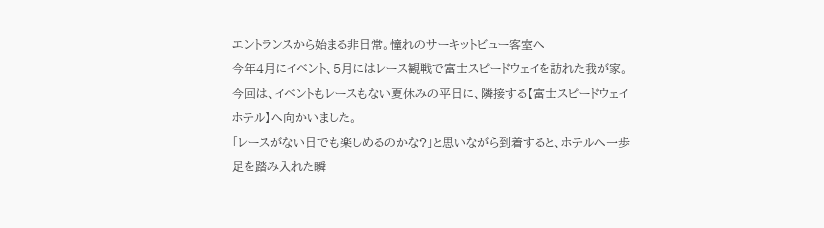エントランスから始まる非日常。憧れのサーキットビュー客室へ
今年4月にイベント、5月にはレース観戦で富士スピードウェイを訪れた我が家。今回は、イベントもレースもない夏休みの平日に、隣接する【富士スピードウェイホテル】へ向かいました。
「レースがない日でも楽しめるのかな?」と思いながら到着すると、ホテルへ一歩足を踏み入れた瞬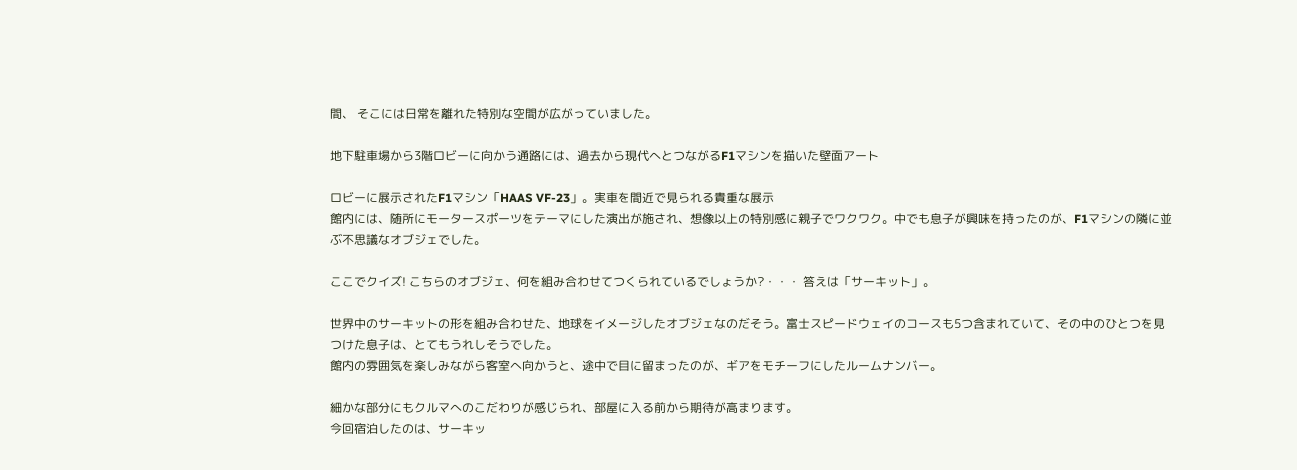間、 そこには日常を離れた特別な空間が広がっていました。

地下駐車場から3階ロビーに向かう通路には、過去から現代へとつながるF1マシンを描いた壁面アート

ロビーに展示されたF1マシン「HAAS VF-23」。実車を間近で見られる貴重な展示
館内には、随所にモータースポーツをテーマにした演出が施され、想像以上の特別感に親子でワクワク。中でも息子が興味を持ったのが、F1マシンの隣に並ぶ不思議なオブジェでした。

ここでクイズ! こちらのオブジェ、何を組み合わせてつくられているでしょうか?・・・ 答えは「サーキット」。

世界中のサーキットの形を組み合わせた、地球をイメージしたオブジェなのだそう。富士スピードウェイのコースも5つ含まれていて、その中のひとつを見つけた息子は、とてもうれしそうでした。
館内の雰囲気を楽しみながら客室へ向かうと、途中で目に留まったのが、ギアをモチーフにしたルームナンバー。

細かな部分にもクルマへのこだわりが感じられ、部屋に入る前から期待が高まります。
今回宿泊したのは、サーキッ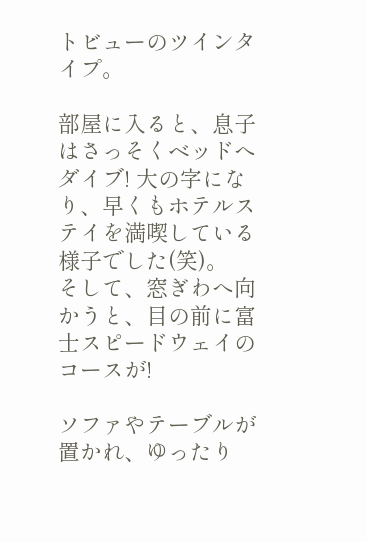トビューのツインタイプ。

部屋に入ると、息子はさっそくベッドへダイブ! 大の字になり、早くもホテルステイを満喫している様子でした(笑)。
そして、窓ぎわへ向かうと、目の前に富士スピードウェイのコースが!

ソファやテーブルが置かれ、ゆったり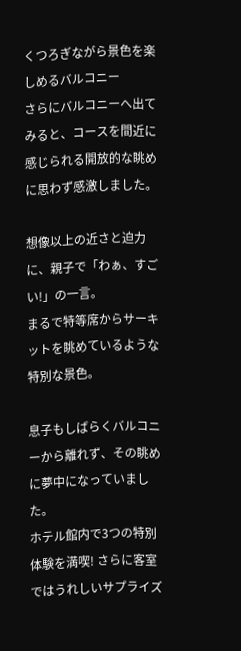くつろぎながら景色を楽しめるバルコニー
さらにバルコニーへ出てみると、コースを間近に感じられる開放的な眺めに思わず感激しました。

想像以上の近さと迫力に、親子で「わぁ、すごい!」の一言。
まるで特等席からサーキットを眺めているような特別な景色。

息子もしばらくバルコニーから離れず、その眺めに夢中になっていました。
ホテル館内で3つの特別体験を満喫! さらに客室ではうれしいサプライズ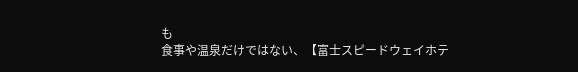も
食事や温泉だけではない、【富士スピードウェイホテ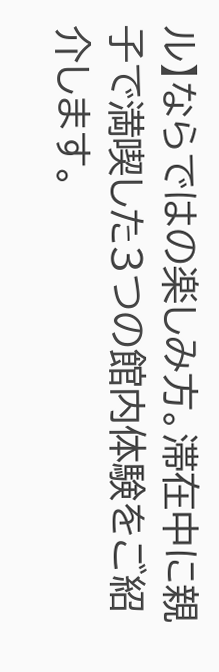ル】ならではの楽しみ方。滞在中に親子で満喫した3つの館内体験をご紹介します。